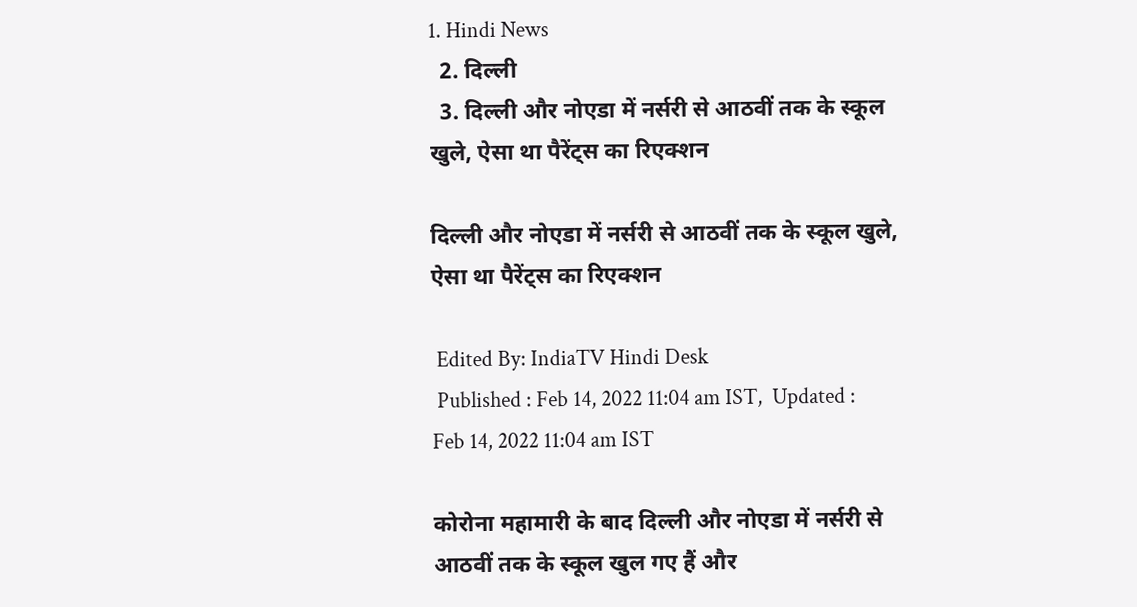1. Hindi News
  2. दिल्ली
  3. दिल्ली और नोएडा में नर्सरी से आठवीं तक के स्कूल खुले, ऐसा था पैरेंट्स का रिएक्शन

दिल्ली और नोएडा में नर्सरी से आठवीं तक के स्कूल खुले, ऐसा था पैरेंट्स का रिएक्शन

 Edited By: IndiaTV Hindi Desk
 Published : Feb 14, 2022 11:04 am IST,  Updated : Feb 14, 2022 11:04 am IST

कोरोना महामारी के बाद दिल्ली और नोएडा में नर्सरी से आठवीं तक के स्कूल खुल गए हैं और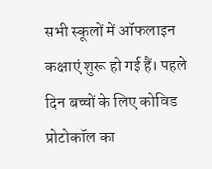सभी स्कूलों में ऑफलाइन कक्षाएं शुरू हो गई हैं। पहले दिन बच्चों के लिए कोविड प्रोटोकॉल का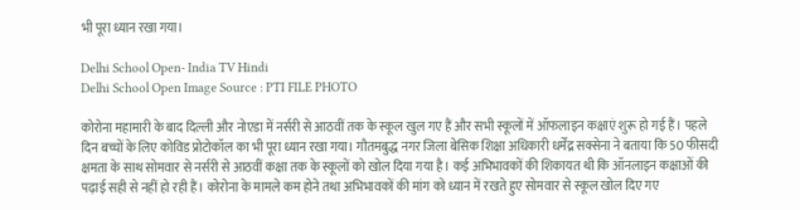भी पूरा ध्यान रखा गया।

Delhi School Open- India TV Hindi
Delhi School Open Image Source : PTI FILE PHOTO

कोरोना महामारी के बाद दिल्ली और नोएडा में नर्सरी से आठवीं तक के स्कूल खुल गए हैं और सभी स्कूलों में ऑफलाइन कक्षाएं शुरू हो गई हैं। पहले दिन बच्चों के लिए कोविड प्रोटोकॉल का भी पूरा ध्यान रखा गया। गौतमबुद्ध नगर जिला बेसिक शिक्षा अधिकारी धर्मेंद्र सक्सेना ने बताया कि 50 फीसदी क्षमता के साथ सोमवार से नर्सरी से आठवीं कक्षा तक के स्कूलों को खोल दिया गया है। कई अभिभावकों की शिकायत थी कि ऑनलाइन कक्षाओं की पढ़ाई सही से नहीं हो रही हैं। कोरोना के मामले कम होने तथा अभिभावकों की मांग को ध्यान में रखते हुए सोमवार से स्कूल खोल दिए गए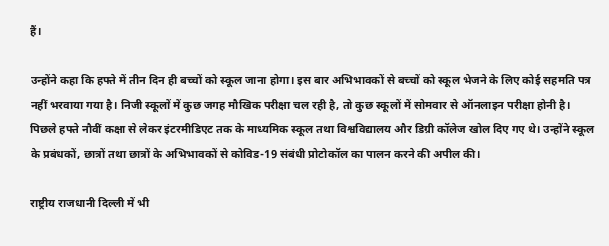हैं।

उन्होंने कहा कि हफ्ते में तीन दिन ही बच्चों को स्कूल जाना होगा। इस बार अभिभावकों से बच्चों को स्कूल भेजने के लिए कोई सहमति पत्र नहीं भरवाया गया है। निजी स्कूलों में कुछ जगह मौखिक परीक्षा चल रही है, तो कुछ स्कूलों में सोमवार से ऑनलाइन परीक्षा होनी है। पिछले हफ्ते नौवीं कक्षा से लेकर इंटरमीडिएट तक के माध्यमिक स्कूल तथा विश्वविद्यालय और डिग्री कॉलेज खोल दिए गए थे। उन्होंने स्कूल के प्रबंधकों, छात्रों तथा छात्रों के अभिभावकों से कोविड-19 संबंधी प्रोटोकॉल का पालन करने की अपील की।

राष्ट्रीय राजधानी दिल्ली में भी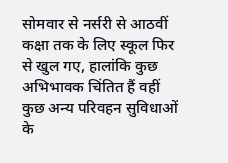सोमवार से नर्सरी से आठवीं कक्षा तक के लिए स्कूल फिर से खुल गए, हालांकि कुछ अभिभावक चिंतित हैं वहीं कुछ अन्य परिवहन सुविधाओं के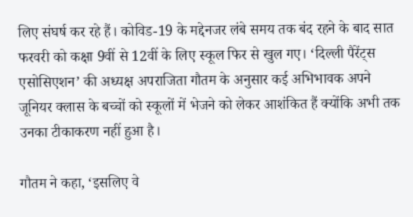लिए संघर्ष कर रहे हैं। कोविड-19 के मद्देनजर लंबे समय तक बंद रहने के बाद सात फरवरी को कक्षा 9वीं से 12वीं के लिए स्कूल फिर से खुल गए। ‘दिल्ली पैरेंट्स एसोसिएशन’ की अध्यक्ष अपराजिता गौतम के अनुसार कई अभिभावक अपने जूनियर क्लास के बच्चों को स्कूलों में भेजने को लेकर आशंकित हैं क्योंकि अभी तक उनका टीकाकरण नहीं हुआ है।

गौतम ने कहा, ‘इसलिए वे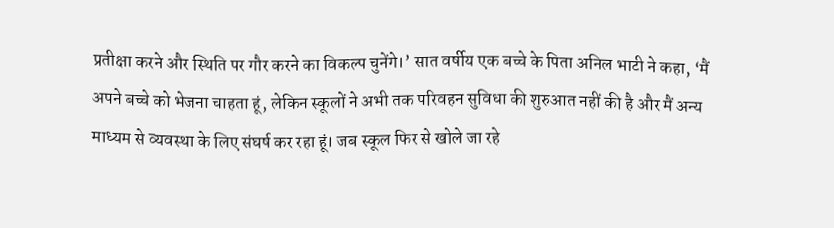प्रतीक्षा करने और स्थिति पर गौर करने का विकल्प चुनेंगे।’ सात वर्षीय एक बच्चे के पिता अनिल भाटी ने कहा, ‘मैं अपने बच्चे को भेजना चाहता हूं, लेकिन स्कूलों ने अभी तक परिवहन सुविधा की शुरुआत नहीं की है और मैं अन्य माध्यम से व्यवस्था के लिए संघर्ष कर रहा हूं। जब स्कूल फिर से खोले जा रहे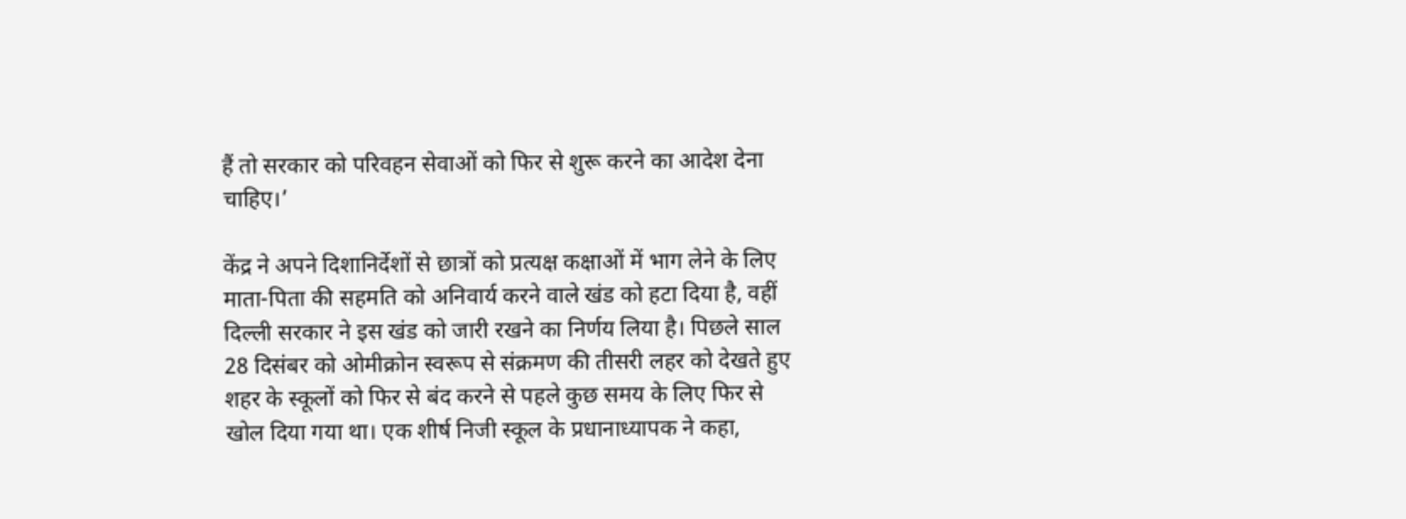हैं तो सरकार को परिवहन सेवाओं को फिर से शुरू करने का आदेश देना चाहिए।’

केंद्र ने अपने दिशानिर्देशों से छात्रों को प्रत्यक्ष कक्षाओं में भाग लेने के लिए माता-पिता की सहमति को अनिवार्य करने वाले खंड को हटा दिया है, वहीं दिल्ली सरकार ने इस खंड को जारी रखने का निर्णय लिया है। पिछले साल 28 दिसंबर को ओमीक्रोन स्वरूप से संक्रमण की तीसरी लहर को देखते हुए शहर के स्कूलों को फिर से बंद करने से पहले कुछ समय के लिए फिर से खोल दिया गया था। एक शीर्ष निजी स्कूल के प्रधानाध्यापक ने कहा,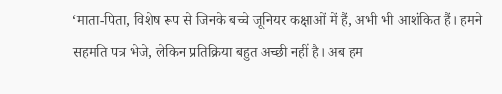‘माता-पिता, विशेष रूप से जिनके बच्चे जूनियर कक्षाओं में हैं, अभी भी आशंकित हैं। हमने सहमति पत्र भेजे, लेकिन प्रतिक्रिया बहुत अच्छी नहीं है। अब हम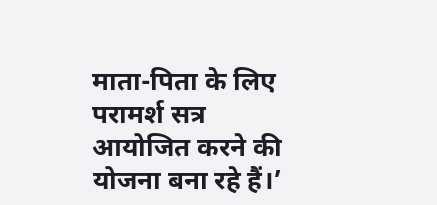माता-पिता के लिए परामर्श सत्र आयोजित करने की योजना बना रहे हैं।’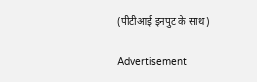(पीटीआई इनपुट के साथ)

Advertisement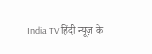India TV हिंदी न्यूज़ के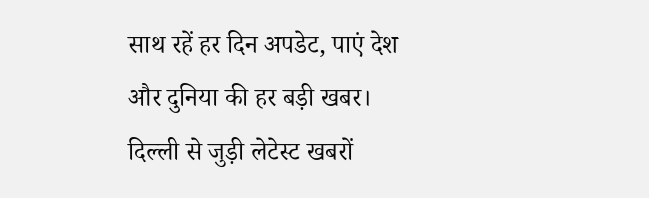साथ रहें हर दिन अपडेट, पाएं देश और दुनिया की हर बड़ी खबर। दिल्ली से जुड़ी लेटेस्ट खबरों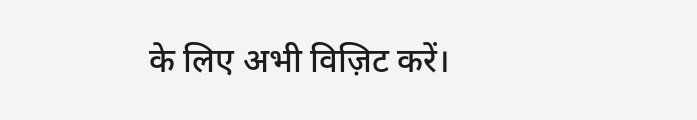के लिए अभी विज़िट करें।